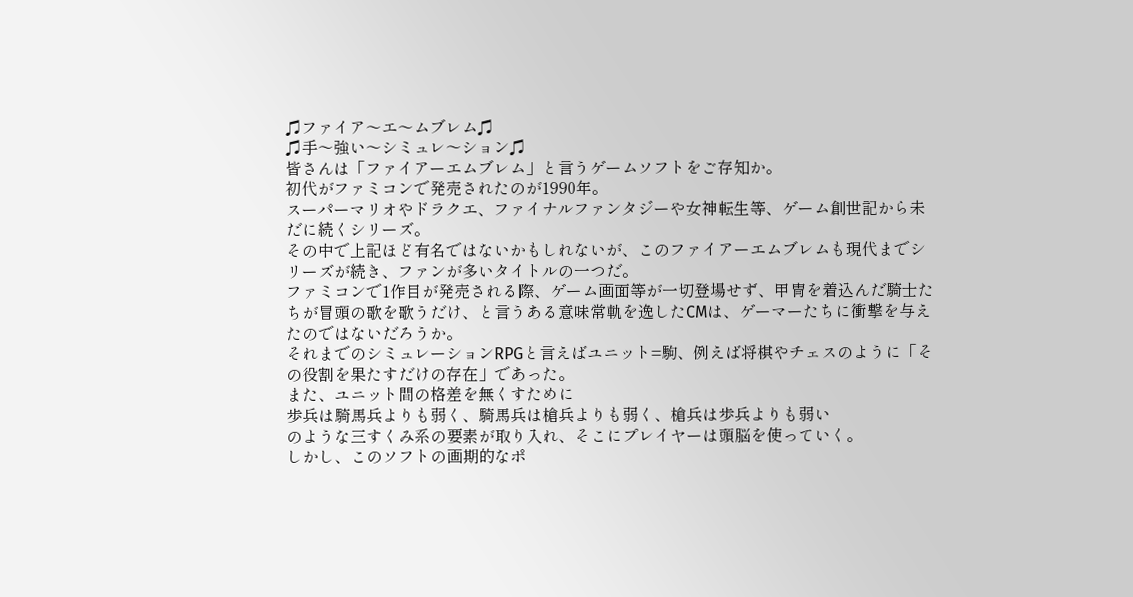♫ファイア〜エ〜ムブレム♫
♫手〜強い〜シミュレ〜ション♫
皆さんは「ファイアーエムブレム」と言うゲームソフトをご存知か。
初代がファミコンで発売されたのが1990年。
スーパーマリオやドラクエ、ファイナルファンタジーや女神転生等、ゲーム創世記から未だに続くシリーズ。
その中で上記ほど有名ではないかもしれないが、このファイアーエムブレムも現代までシリーズが続き、ファンが多いタイトルの一つだ。
ファミコンで1作目が発売される際、ゲーム画面等が一切登場せず、甲冑を着込んだ騎士たちが冒頭の歌を歌うだけ、と言うある意味常軌を逸したCMは、ゲーマーたちに衝撃を与えたのではないだろうか。
それまでのシミュレーションRPGと言えばユニット=駒、例えば将棋やチェスのように「その役割を果たすだけの存在」であった。
また、ユニット間の格差を無くすために
歩兵は騎馬兵よりも弱く、騎馬兵は槍兵よりも弱く、槍兵は歩兵よりも弱い
のような三すくみ系の要素が取り入れ、そこにプレイヤーは頭脳を使っていく。
しかし、このソフトの画期的なポ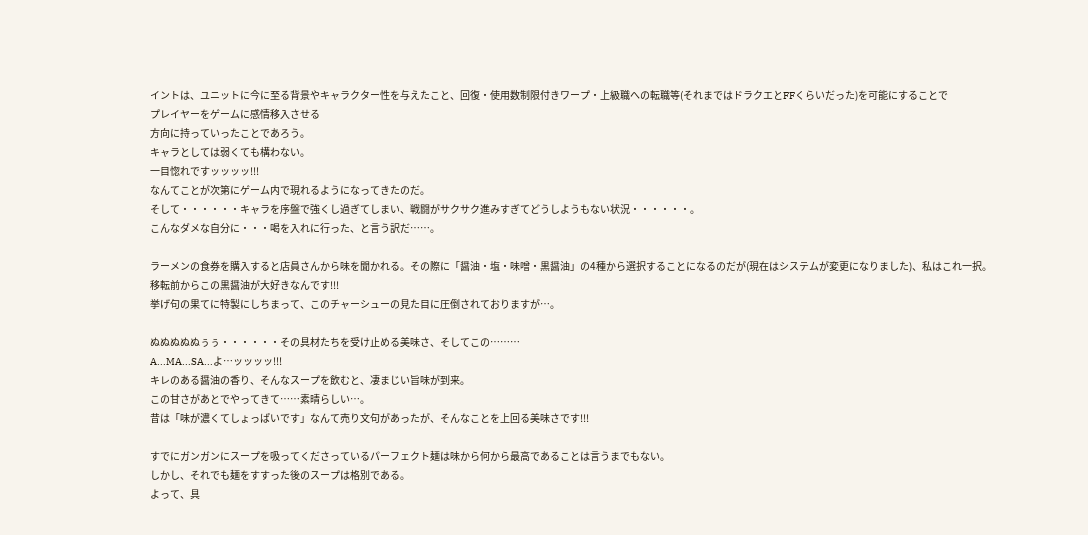イントは、ユニットに今に至る背景やキャラクター性を与えたこと、回復・使用数制限付きワープ・上級職への転職等(それまではドラクエとFFくらいだった)を可能にすることで
プレイヤーをゲームに感情移入させる
方向に持っていったことであろう。
キャラとしては弱くても構わない。
一目惚れですッッッッ!!!
なんてことが次第にゲーム内で現れるようになってきたのだ。
そして・・・・・・キャラを序盤で強くし過ぎてしまい、戦闘がサクサク進みすぎてどうしようもない状況・・・・・・。
こんなダメな自分に・・・喝を入れに行った、と言う訳だ⋯⋯。

ラーメンの食券を購入すると店員さんから味を聞かれる。その際に「醤油・塩・味噌・黒醤油」の4種から選択することになるのだが(現在はシステムが変更になりました)、私はこれ一択。
移転前からこの黒醤油が大好きなんです!!!
挙げ句の果てに特製にしちまって、このチャーシューの見た目に圧倒されておりますが⋯。

ぬぬぬぬぬぅぅ・・・・・・その具材たちを受け止める美味さ、そしてこの⋯⋯⋯
A...MA...SA...よ⋯ッッッッ!!!
キレのある醤油の香り、そんなスープを飲むと、凄まじい旨味が到来。
この甘さがあとでやってきて⋯⋯素晴らしい⋯。
昔は「味が濃くてしょっぱいです」なんて売り文句があったが、そんなことを上回る美味さです!!!

すでにガンガンにスープを吸ってくださっているパーフェクト麺は味から何から最高であることは言うまでもない。
しかし、それでも麺をすすった後のスープは格別である。
よって、具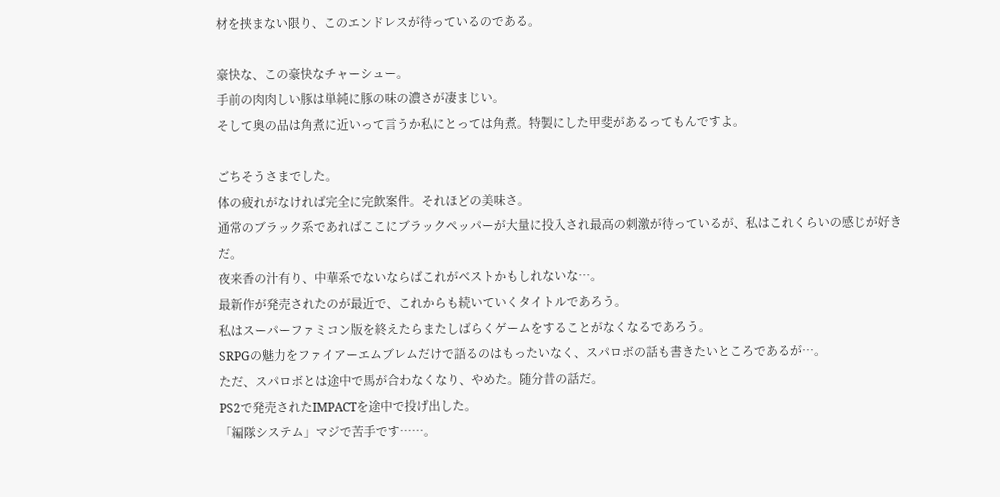材を挟まない限り、このエンドレスが待っているのである。

豪快な、この豪快なチャーシュー。
手前の肉肉しい豚は単純に豚の味の濃さが凄まじい。
そして奥の品は角煮に近いって言うか私にとっては角煮。特製にした甲斐があるってもんですよ。

ごちそうさまでした。
体の疲れがなければ完全に完飲案件。それほどの美味さ。
通常のブラック系であればここにブラックペッパーが大量に投入され最高の刺激が待っているが、私はこれくらいの感じが好きだ。
夜来香の汁有り、中華系でないならばこれがベストかもしれないな⋯。
最新作が発売されたのが最近で、これからも続いていくタイトルであろう。
私はスーパーファミコン版を終えたらまたしばらくゲームをすることがなくなるであろう。
SRPGの魅力をファイアーエムブレムだけで語るのはもったいなく、スパロボの話も書きたいところであるが⋯。
ただ、スパロボとは途中で馬が合わなくなり、やめた。随分昔の話だ。
PS2で発売されたIMPACTを途中で投げ出した。
「編隊システム」マジで苦手です⋯⋯。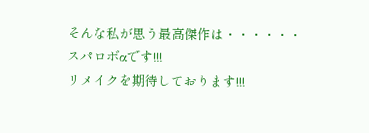そんな私が思う最高傑作は・・・・・・
スパロボαです!!!
リメイクを期待しております!!!